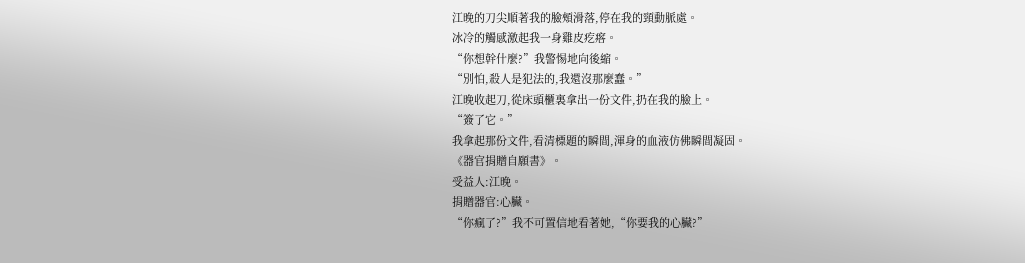江晚的刀尖順著我的臉頰滑落,停在我的頸動脈處。
冰冷的觸感激起我一身雞皮疙瘩。
“你想幹什麼?”我警惕地向後縮。
“別怕,殺人是犯法的,我還沒那麼蠢。”
江晚收起刀,從床頭櫃裏拿出一份文件,扔在我的臉上。
“簽了它。”
我拿起那份文件,看清標題的瞬間,渾身的血液仿佛瞬間凝固。
《器官捐贈自願書》。
受益人:江晚。
捐贈器官:心臟。
“你瘋了?”我不可置信地看著她,“你要我的心臟?”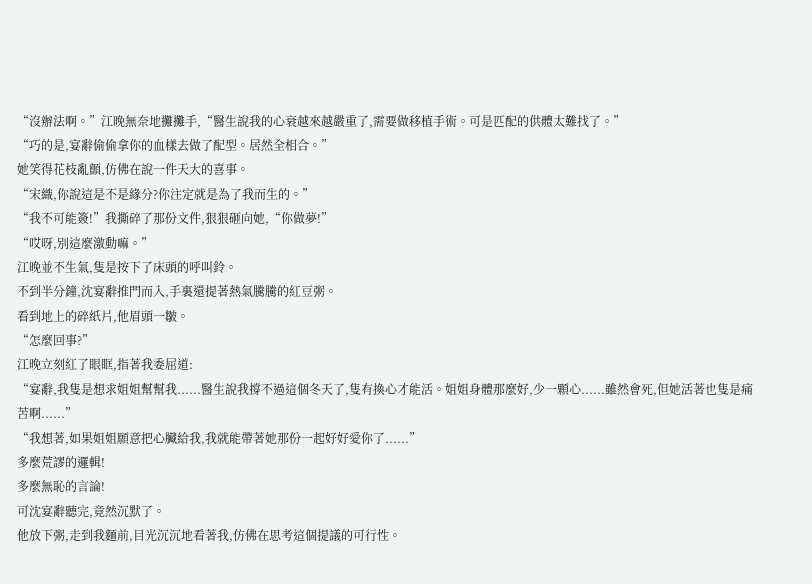“沒辦法啊。”江晚無奈地攤攤手,“醫生說我的心衰越來越嚴重了,需要做移植手術。可是匹配的供體太難找了。”
“巧的是,宴辭偷偷拿你的血樣去做了配型。居然全相合。”
她笑得花枝亂顫,仿佛在說一件天大的喜事。
“宋織,你說這是不是緣分?你注定就是為了我而生的。”
“我不可能簽!”我撕碎了那份文件,狠狠砸向她,“你做夢!”
“哎呀,別這麼激動嘛。”
江晚並不生氣,隻是按下了床頭的呼叫鈴。
不到半分鐘,沈宴辭推門而入,手裏還提著熱氣騰騰的紅豆粥。
看到地上的碎紙片,他眉頭一皺。
“怎麼回事?”
江晚立刻紅了眼眶,指著我委屈道:
“宴辭,我隻是想求姐姐幫幫我......醫生說我撐不過這個冬天了,隻有換心才能活。姐姐身體那麼好,少一顆心......雖然會死,但她活著也隻是痛苦啊......”
“我想著,如果姐姐願意把心臟給我,我就能帶著她那份一起好好愛你了......”
多麼荒謬的邏輯!
多麼無恥的言論!
可沈宴辭聽完,竟然沉默了。
他放下粥,走到我麵前,目光沉沉地看著我,仿佛在思考這個提議的可行性。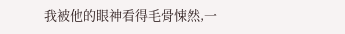我被他的眼神看得毛骨悚然,一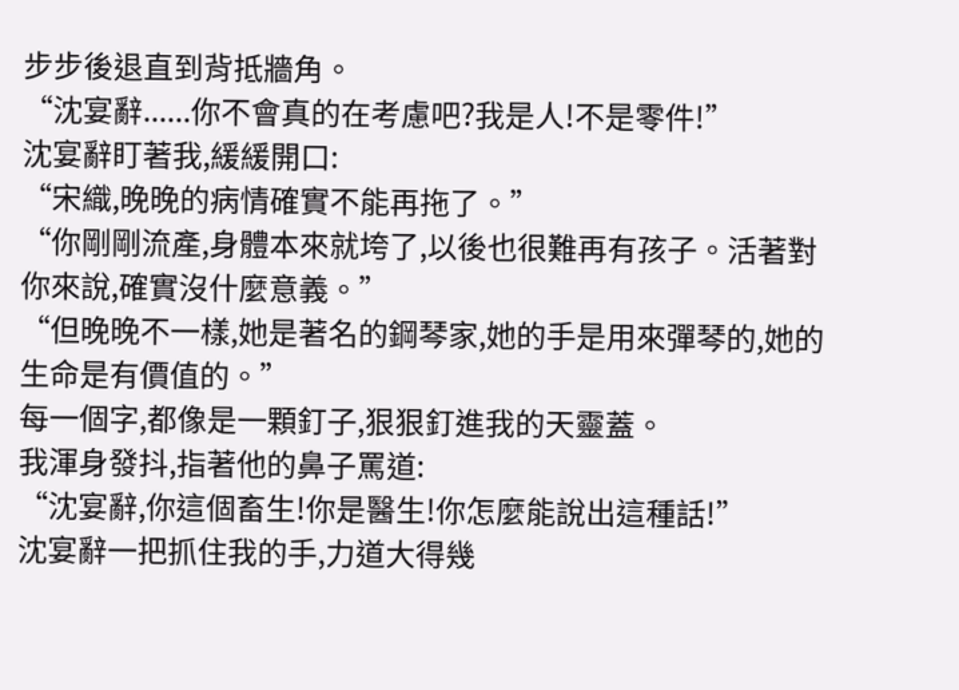步步後退直到背抵牆角。
“沈宴辭......你不會真的在考慮吧?我是人!不是零件!”
沈宴辭盯著我,緩緩開口:
“宋織,晚晚的病情確實不能再拖了。”
“你剛剛流產,身體本來就垮了,以後也很難再有孩子。活著對你來說,確實沒什麼意義。”
“但晚晚不一樣,她是著名的鋼琴家,她的手是用來彈琴的,她的生命是有價值的。”
每一個字,都像是一顆釘子,狠狠釘進我的天靈蓋。
我渾身發抖,指著他的鼻子罵道:
“沈宴辭,你這個畜生!你是醫生!你怎麼能說出這種話!”
沈宴辭一把抓住我的手,力道大得幾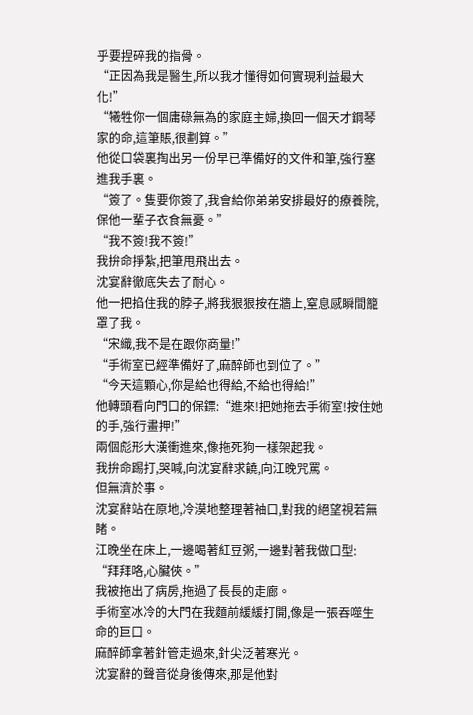乎要捏碎我的指骨。
“正因為我是醫生,所以我才懂得如何實現利益最大化!”
“犧牲你一個庸碌無為的家庭主婦,換回一個天才鋼琴家的命,這筆賬,很劃算。”
他從口袋裏掏出另一份早已準備好的文件和筆,強行塞進我手裏。
“簽了。隻要你簽了,我會給你弟弟安排最好的療養院,保他一輩子衣食無憂。”
“我不簽!我不簽!”
我拚命掙紮,把筆甩飛出去。
沈宴辭徹底失去了耐心。
他一把掐住我的脖子,將我狠狠按在牆上,窒息感瞬間籠罩了我。
“宋織,我不是在跟你商量!”
“手術室已經準備好了,麻醉師也到位了。”
“今天這顆心,你是給也得給,不給也得給!”
他轉頭看向門口的保鏢:“進來!把她拖去手術室!按住她的手,強行畫押!”
兩個彪形大漢衝進來,像拖死狗一樣架起我。
我拚命踢打,哭喊,向沈宴辭求饒,向江晚咒罵。
但無濟於事。
沈宴辭站在原地,冷漠地整理著袖口,對我的絕望視若無睹。
江晚坐在床上,一邊喝著紅豆粥,一邊對著我做口型:
“拜拜咯,心臟俠。”
我被拖出了病房,拖過了長長的走廊。
手術室冰冷的大門在我麵前緩緩打開,像是一張吞噬生命的巨口。
麻醉師拿著針管走過來,針尖泛著寒光。
沈宴辭的聲音從身後傳來,那是他對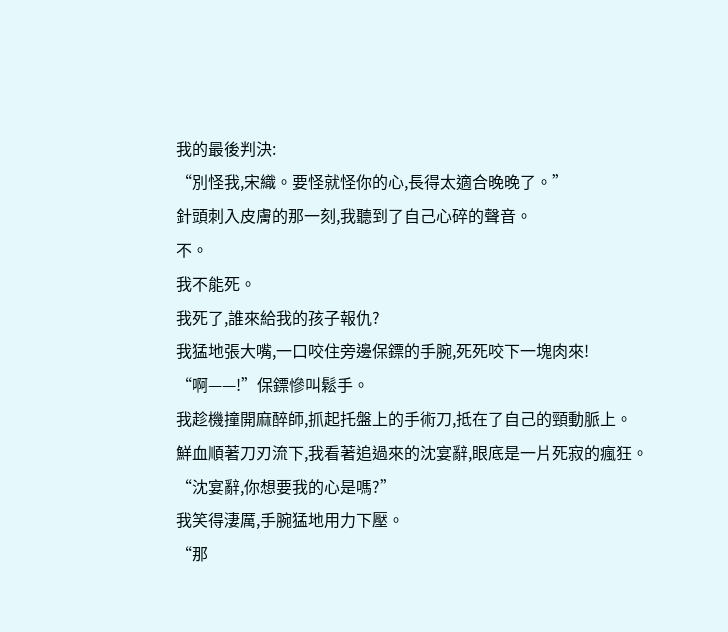我的最後判決:
“別怪我,宋織。要怪就怪你的心,長得太適合晚晚了。”
針頭刺入皮膚的那一刻,我聽到了自己心碎的聲音。
不。
我不能死。
我死了,誰來給我的孩子報仇?
我猛地張大嘴,一口咬住旁邊保鏢的手腕,死死咬下一塊肉來!
“啊——!”保鏢慘叫鬆手。
我趁機撞開麻醉師,抓起托盤上的手術刀,抵在了自己的頸動脈上。
鮮血順著刀刃流下,我看著追過來的沈宴辭,眼底是一片死寂的瘋狂。
“沈宴辭,你想要我的心是嗎?”
我笑得淒厲,手腕猛地用力下壓。
“那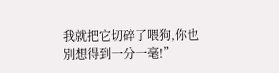我就把它切碎了喂狗,你也別想得到一分一毫!”